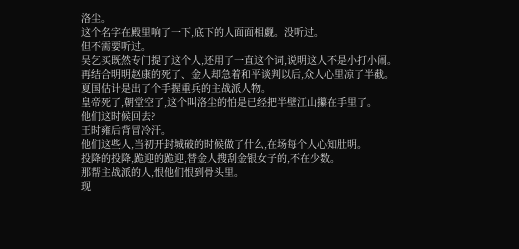洛尘。
这个名字在殿里响了一下,底下的人面面相觑。没听过。
但不需要听过。
吴乞买既然专门提了这个人,还用了一直这个词,说明这人不是小打小闹。
再结合明明赵康的死了、金人却急着和平谈判以后,众人心里凉了半截。
夏国估计是出了个手握重兵的主战派人物。
皇帝死了,朝堂空了,这个叫洛尘的怕是已经把半壁江山攥在手里了。
他们这时候回去?
王时雍后背冒冷汗。
他们这些人,当初开封城破的时候做了什么,在场每个人心知肚明。
投降的投降,跪迎的跪迎,替金人搜刮金银女子的,不在少数。
那帮主战派的人,恨他们恨到骨头里。
现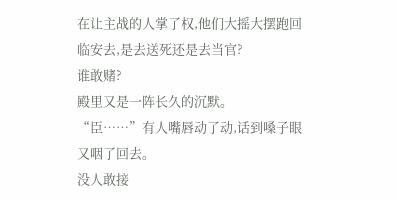在让主战的人掌了权,他们大摇大摆跑回临安去,是去送死还是去当官?
谁敢赌?
殿里又是一阵长久的沉默。
“臣……”有人嘴唇动了动,话到嗓子眼又咽了回去。
没人敢接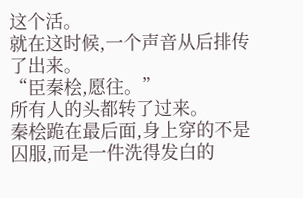这个活。
就在这时候,一个声音从后排传了出来。
“臣秦桧,愿往。”
所有人的头都转了过来。
秦桧跪在最后面,身上穿的不是囚服,而是一件洗得发白的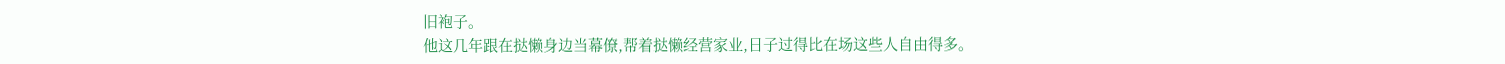旧袍子。
他这几年跟在挞懒身边当幕僚,帮着挞懒经营家业,日子过得比在场这些人自由得多。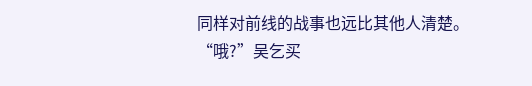同样对前线的战事也远比其他人清楚。
“哦?”吴乞买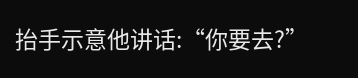抬手示意他讲话:“你要去?”